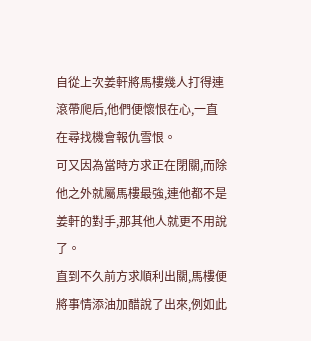自從上次姜軒將馬樓幾人打得連滾帶爬后,他們便懷恨在心,一直在尋找機會報仇雪恨。
可又因為當時方求正在閉關,而除他之外就屬馬樓最強,連他都不是姜軒的對手,那其他人就更不用說了。
直到不久前方求順利出關,馬樓便將事情添油加醋說了出來,例如此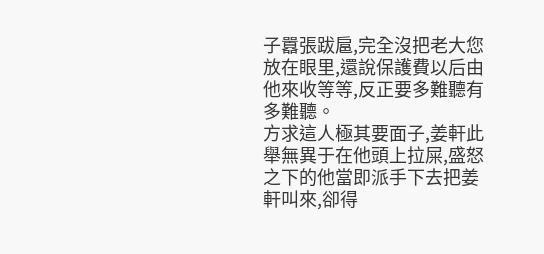子囂張跋扈,完全沒把老大您放在眼里,還說保護費以后由他來收等等,反正要多難聽有多難聽。
方求這人極其要面子,姜軒此舉無異于在他頭上拉屎,盛怒之下的他當即派手下去把姜軒叫來,卻得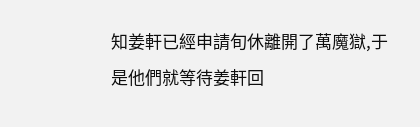知姜軒已經申請旬休離開了萬魔獄,于是他們就等待姜軒回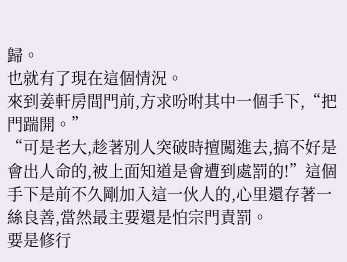歸。
也就有了現在這個情況。
來到姜軒房間門前,方求吩咐其中一個手下,“把門踹開。”
“可是老大,趁著別人突破時擅闖進去,搞不好是會出人命的,被上面知道是會遭到處罰的!”這個手下是前不久剛加入這一伙人的,心里還存著一絲良善,當然最主要還是怕宗門責罰。
要是修行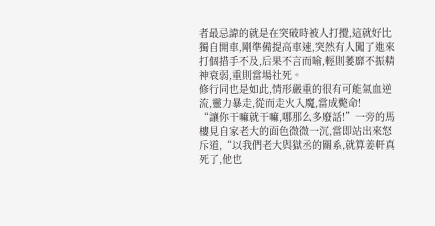者最忌諱的就是在突破時被人打攪,這就好比獨自開車,剛準備提高車速,突然有人闖了進來打個措手不及,后果不言而喻,輕則萎靡不振精神衰弱,重則當場社死。
修行同也是如此,情形嚴重的很有可能氣血逆流,靈力暴走,從而走火入魔,當成斃命!
“讓你干嘛就干嘛,哪那么多廢話!”一旁的馬樓見自家老大的面色微微一沉,當即站出來怒斥道,“以我們老大與獄丞的關系,就算姜軒真死了,他也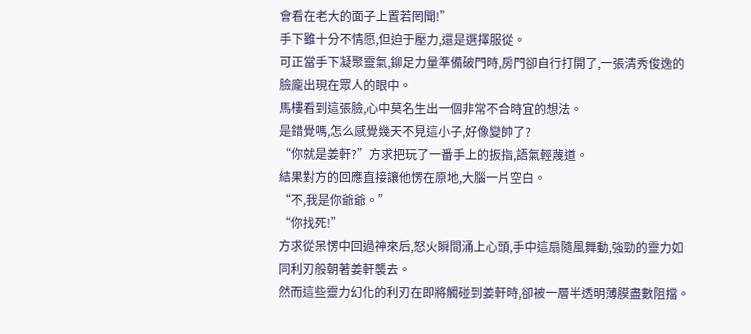會看在老大的面子上置若罔聞!”
手下雖十分不情愿,但迫于壓力,還是選擇服從。
可正當手下凝聚靈氣,鉚足力量準備破門時,房門卻自行打開了,一張清秀俊逸的臉龐出現在眾人的眼中。
馬樓看到這張臉,心中莫名生出一個非常不合時宜的想法。
是錯覺嗎,怎么感覺幾天不見這小子,好像變帥了?
“你就是姜軒?”方求把玩了一番手上的扳指,語氣輕蔑道。
結果對方的回應直接讓他愣在原地,大腦一片空白。
“不,我是你爺爺。”
“你找死!”
方求從呆愣中回過神來后,怒火瞬間涌上心頭,手中這扇隨風舞動,強勁的靈力如同利刃般朝著姜軒襲去。
然而這些靈力幻化的利刃在即將觸碰到姜軒時,卻被一層半透明薄膜盡數阻擋。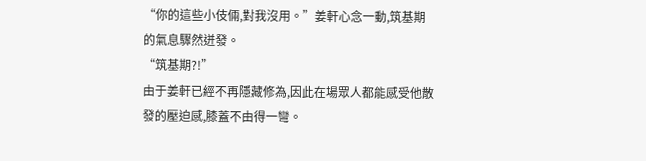“你的這些小伎倆,對我沒用。”姜軒心念一動,筑基期的氣息驟然迸發。
“筑基期?!”
由于姜軒已經不再隱藏修為,因此在場眾人都能感受他散發的壓迫感,膝蓋不由得一彎。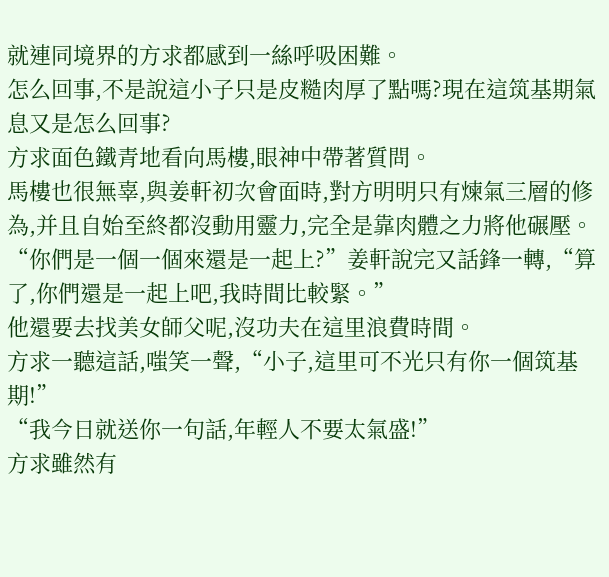就連同境界的方求都感到一絲呼吸困難。
怎么回事,不是說這小子只是皮糙肉厚了點嗎?現在這筑基期氣息又是怎么回事?
方求面色鐵青地看向馬樓,眼神中帶著質問。
馬樓也很無辜,與姜軒初次會面時,對方明明只有煉氣三層的修為,并且自始至終都沒動用靈力,完全是靠肉體之力將他碾壓。
“你們是一個一個來還是一起上?”姜軒說完又話鋒一轉,“算了,你們還是一起上吧,我時間比較緊。”
他還要去找美女師父呢,沒功夫在這里浪費時間。
方求一聽這話,嗤笑一聲,“小子,這里可不光只有你一個筑基期!”
“我今日就送你一句話,年輕人不要太氣盛!”
方求雖然有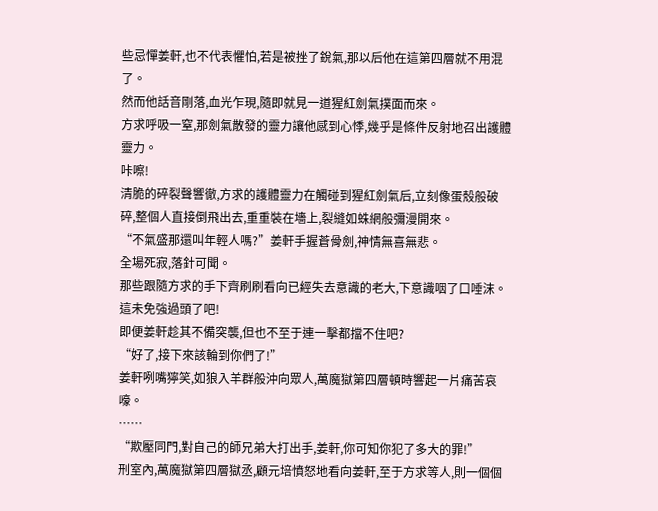些忌憚姜軒,也不代表懼怕,若是被挫了銳氣,那以后他在這第四層就不用混了。
然而他話音剛落,血光乍現,隨即就見一道猩紅劍氣撲面而來。
方求呼吸一窒,那劍氣散發的靈力讓他感到心悸,幾乎是條件反射地召出護體靈力。
咔嚓!
清脆的碎裂聲響徹,方求的護體靈力在觸碰到猩紅劍氣后,立刻像蛋殼般破碎,整個人直接倒飛出去,重重裝在墻上,裂縫如蛛網般彌漫開來。
“不氣盛那還叫年輕人嗎?”姜軒手握蒼骨劍,神情無喜無悲。
全場死寂,落針可聞。
那些跟隨方求的手下齊刷刷看向已經失去意識的老大,下意識咽了口唾沫。
這未免強過頭了吧!
即便姜軒趁其不備突襲,但也不至于連一擊都擋不住吧?
“好了,接下來該輪到你們了!”
姜軒咧嘴獰笑,如狼入羊群般沖向眾人,萬魔獄第四層頓時響起一片痛苦哀嚎。
……
“欺壓同門,對自己的師兄弟大打出手,姜軒,你可知你犯了多大的罪!”
刑室內,萬魔獄第四層獄丞,顧元培憤怒地看向姜軒,至于方求等人,則一個個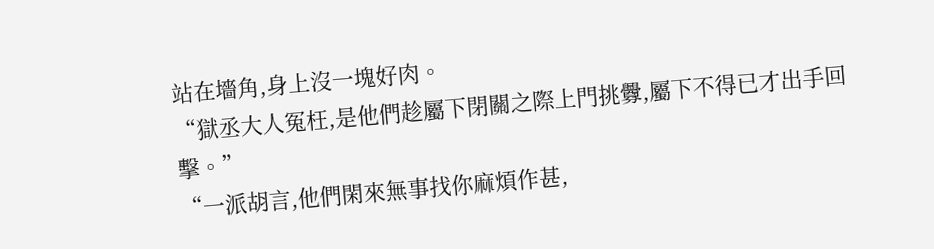站在墻角,身上沒一塊好肉。
“獄丞大人冤枉,是他們趁屬下閉關之際上門挑釁,屬下不得已才出手回擊。”
“一派胡言,他們閑來無事找你麻煩作甚,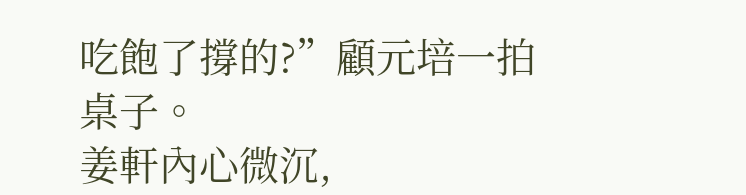吃飽了撐的?”顧元培一拍桌子。
姜軒內心微沉,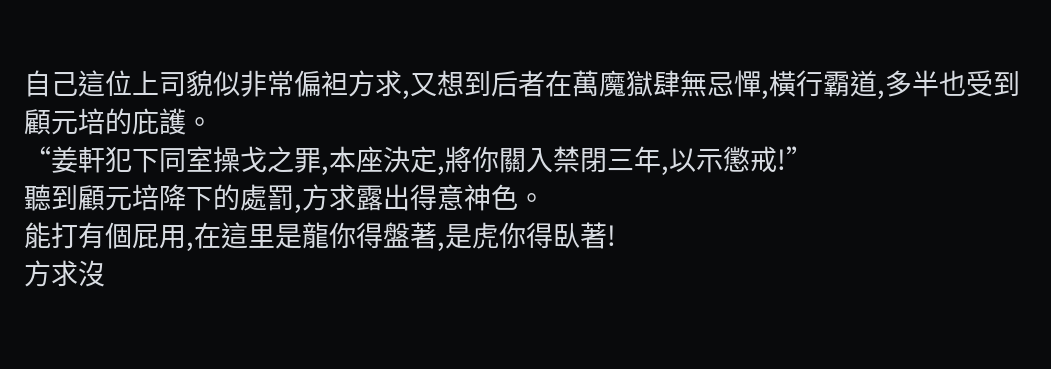自己這位上司貌似非常偏袒方求,又想到后者在萬魔獄肆無忌憚,橫行霸道,多半也受到顧元培的庇護。
“姜軒犯下同室操戈之罪,本座決定,將你關入禁閉三年,以示懲戒!”
聽到顧元培降下的處罰,方求露出得意神色。
能打有個屁用,在這里是龍你得盤著,是虎你得臥著!
方求沒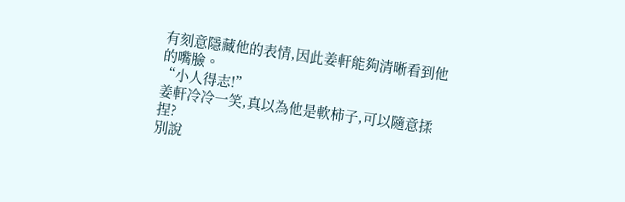有刻意隱藏他的表情,因此姜軒能夠清晰看到他的嘴臉。
“小人得志!”
姜軒冷冷一笑,真以為他是軟柿子,可以隨意揉捏?
別說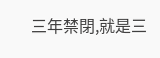三年禁閉,就是三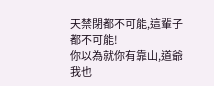天禁閉都不可能,這輩子都不可能!
你以為就你有靠山,道爺我也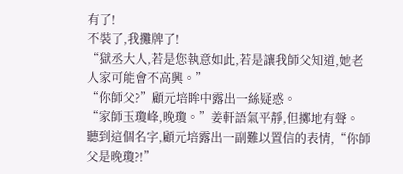有了!
不裝了,我攤牌了!
“獄丞大人,若是您執意如此,若是讓我師父知道,她老人家可能會不高興。”
“你師父?”顧元培眸中露出一絲疑惑。
“家師玉瓊峰,晚瓊。”姜軒語氣平靜,但擲地有聲。
聽到這個名字,顧元培露出一副難以置信的表情,“你師父是晚瓊?!”